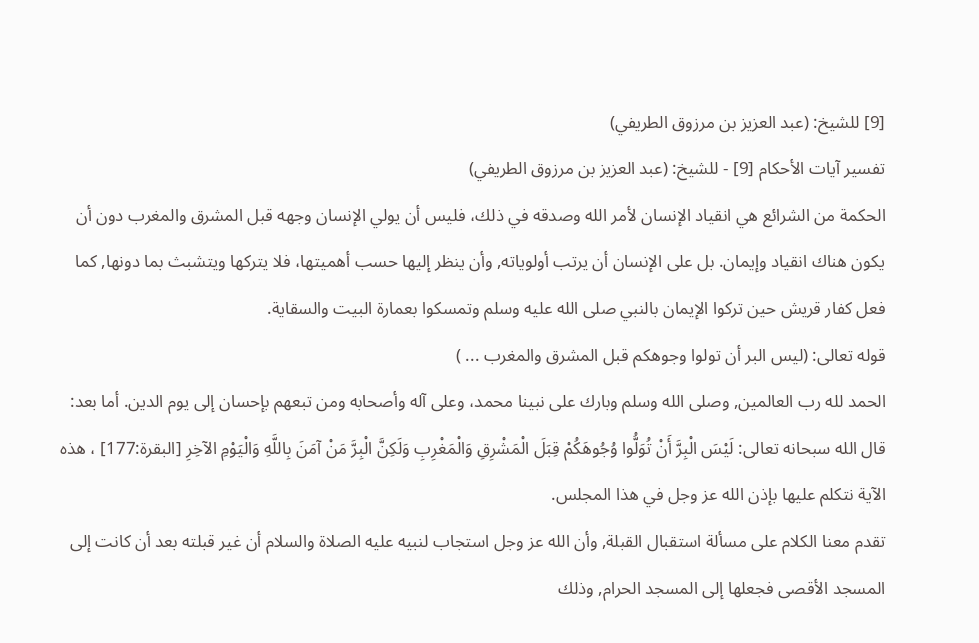[9] للشيخ: (عبد العزيز بن مرزوق الطريفي)
تفسير آيات الأحكام [9] - للشيخ: (عبد العزيز بن مرزوق الطريفي)
الحكمة من الشرائع هي انقياد الإنسان لأمر الله وصدقه في ذلك، فليس أن يولي الإنسان وجهه قبل المشرق والمغرب دون أن يكون هناك انقياد وإيمان. بل على الإنسان أن يرتب أولوياته, وأن ينظر إليها حسب أهميتها، فلا يتركها ويتشبث بما دونها, كما فعل كفار قريش حين تركوا الإيمان بالنبي صلى الله عليه وسلم وتمسكوا بعمارة البيت والسقاية.
قوله تعالى: (ليس البر أن تولوا وجوهكم قبل المشرق والمغرب ... )
الحمد لله رب العالمين, وصلى الله وسلم وبارك على نبينا محمد، وعلى آله وأصحابه ومن تبعهم بإحسان إلى يوم الدين. أما بعد: قال الله سبحانه تعالى: لَيْسَ الْبِرَّ أَنْ تُوَلُّوا وُجُوهَكُمْ قِبَلَ الْمَشْرِقِ وَالْمَغْرِبِ وَلَكِنَّ الْبِرَّ مَنْ آمَنَ بِاللَّهِ وَالْيَوْمِ الآخِرِ [البقرة:177] ، هذه الآية نتكلم عليها بإذن الله عز وجل في هذا المجلس.
تقدم معنا الكلام على مسألة استقبال القبلة, وأن الله عز وجل استجاب لنبيه عليه الصلاة والسلام أن غير قبلته بعد أن كانت إلى المسجد الأقصى فجعلها إلى المسجد الحرام, وذلك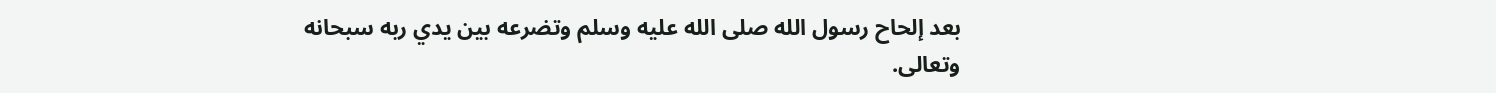بعد إلحاح رسول الله صلى الله عليه وسلم وتضرعه بين يدي ربه سبحانه وتعالى.